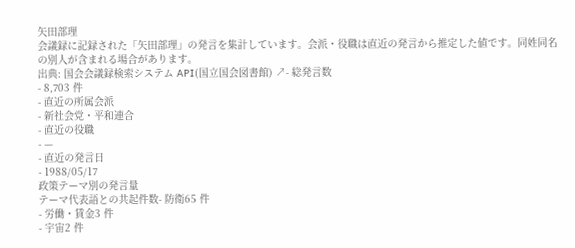矢田部理
会議録に記録された「矢田部理」の発言を集計しています。会派・役職は直近の発言から推定した値です。同姓同名の別人が含まれる場合があります。
出典: 国会会議録検索システム API(国立国会図書館) ↗- 総発言数
- 8,703 件
- 直近の所属会派
- 新社会党・平和連合
- 直近の役職
- —
- 直近の発言日
- 1988/05/17
政策テーマ別の発言量
テーマ代表語との共起件数- 防衛65 件
- 労働・賃金3 件
- 宇宙2 件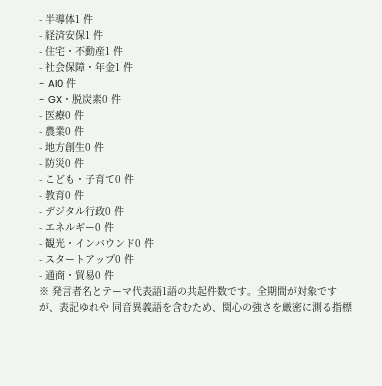- 半導体1 件
- 経済安保1 件
- 住宅・不動産1 件
- 社会保障・年金1 件
- AI0 件
- GX・脱炭素0 件
- 医療0 件
- 農業0 件
- 地方創生0 件
- 防災0 件
- こども・子育て0 件
- 教育0 件
- デジタル行政0 件
- エネルギー0 件
- 観光・インバウンド0 件
- スタートアップ0 件
- 通商・貿易0 件
※ 発言者名とテーマ代表語1語の共起件数です。全期間が対象ですが、表記ゆれや 同音異義語を含むため、関心の強さを厳密に測る指標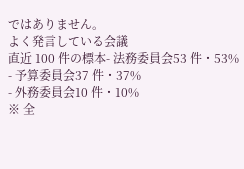ではありません。
よく発言している会議
直近 100 件の標本- 法務委員会53 件・53%
- 予算委員会37 件・37%
- 外務委員会10 件・10%
※ 全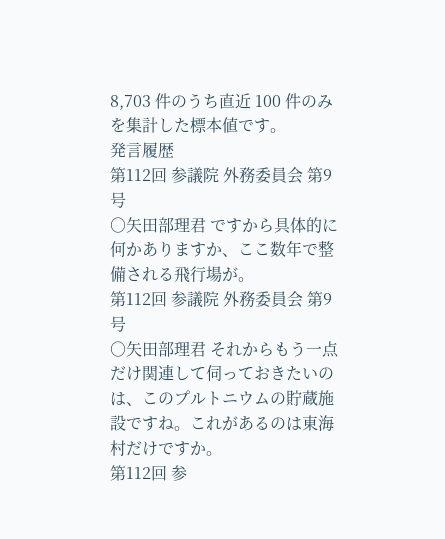8,703 件のうち直近 100 件のみを集計した標本値です。
発言履歴
第112回 参議院 外務委員会 第9号
○矢田部理君 ですから具体的に何かありますか、ここ数年で整備される飛行場が。
第112回 参議院 外務委員会 第9号
○矢田部理君 それからもう一点だけ関連して伺っておきたいのは、このプルトニウムの貯蔵施設ですね。これがあるのは東海村だけですか。
第112回 参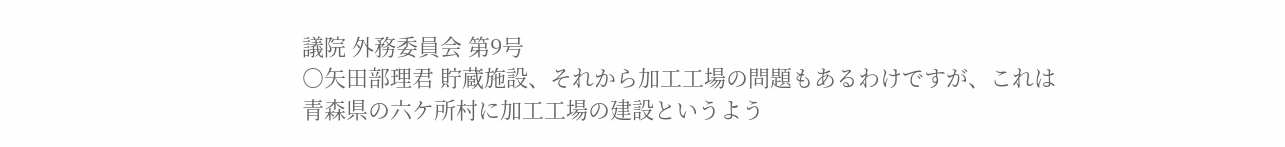議院 外務委員会 第9号
○矢田部理君 貯蔵施設、それから加工工場の問題もあるわけですが、これは青森県の六ケ所村に加工工場の建設というよう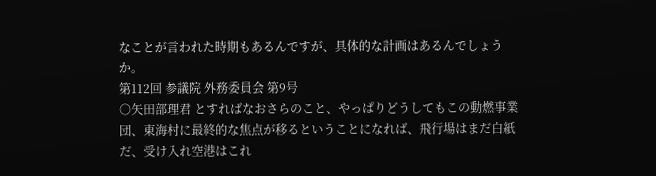なことが言われた時期もあるんですが、具体的な計画はあるんでしょうか。
第112回 参議院 外務委員会 第9号
○矢田部理君 とすればなおさらのこと、やっぱりどうしてもこの動燃事業団、東海村に最終的な焦点が移るということになれば、飛行場はまだ白紙だ、受け入れ空港はこれ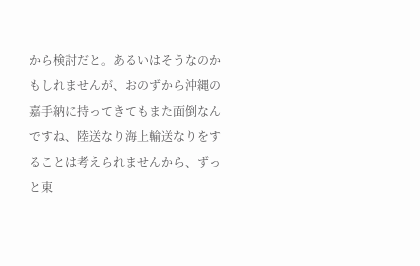から検討だと。あるいはそうなのかもしれませんが、おのずから沖縄の嘉手納に持ってきてもまた面倒なんですね、陸送なり海上輸送なりをすることは考えられませんから、ずっと東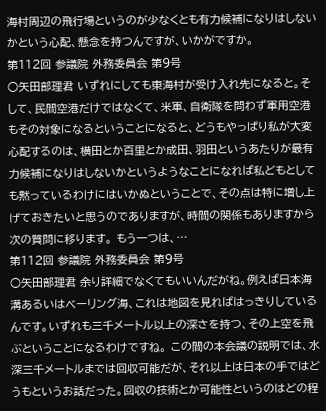海村周辺の飛行場というのが少なくとも有力候補になりはしないかという心配、懸念を持つんですが、いかがですか。
第112回 参議院 外務委員会 第9号
○矢田部理君 いずれにしても東海村が受け入れ先になると。そして、民間空港だけではなくて、米軍、自衛隊を問わず軍用空港もその対象になるということになると、どうもやっぱり私が大変心配するのは、横田とか百里とか成田、羽田というあたりが最有力候補になりはしないかというようなことになれば私どもとしても黙っているわけにはいかぬということで、その点は特に増し上げておきたいと思うのでありますが、時間の関係もありますから次の質問に移ります。 もう一つは、…
第112回 参議院 外務委員会 第9号
○矢田部理君 余り詳細でなくてもいいんだがね。例えば日本海溝あるいはベーリング海、これは地図を見ればはっきりしているんです。いずれも三千メートル以上の深さを持つ、その上空を飛ぶということになるわけですね。 この間の本会議の説明では、水深三千メートルまでは回収可能だが、それ以上は日本の手ではどうもというお話だった。回収の技術とか可能性というのはどの程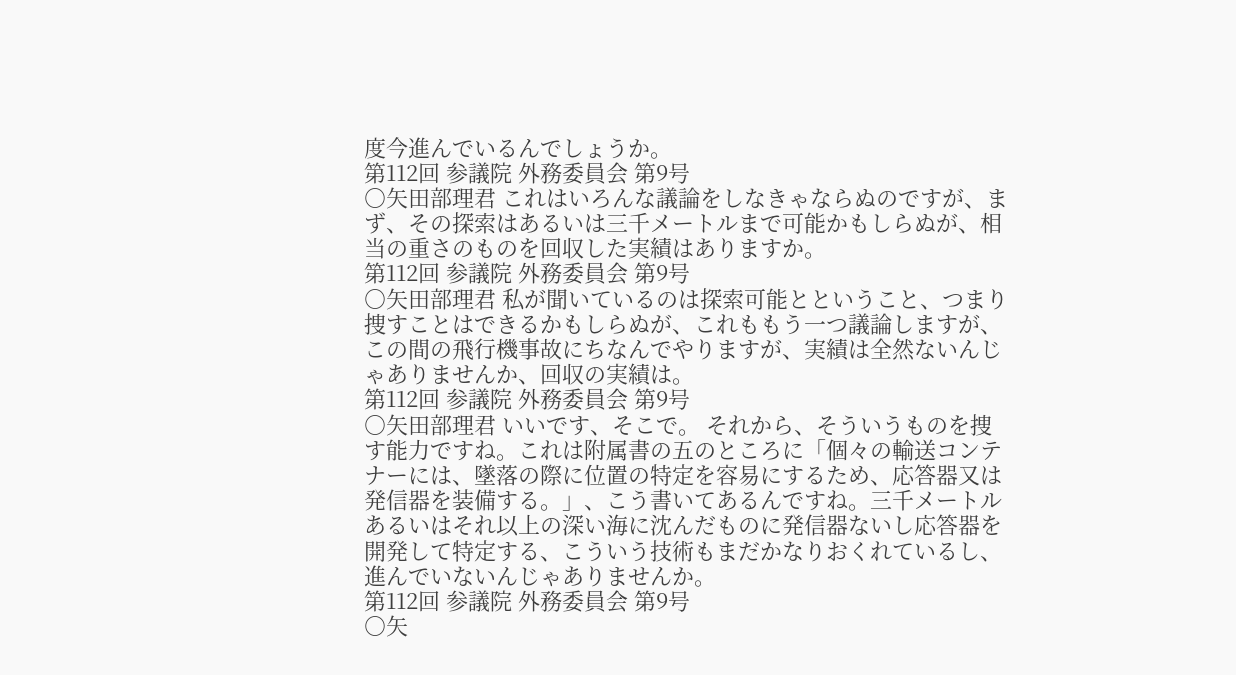度今進んでいるんでしょうか。
第112回 参議院 外務委員会 第9号
○矢田部理君 これはいろんな議論をしなきゃならぬのですが、まず、その探索はあるいは三千メートルまで可能かもしらぬが、相当の重さのものを回収した実績はありますか。
第112回 参議院 外務委員会 第9号
○矢田部理君 私が聞いているのは探索可能とということ、つまり捜すことはできるかもしらぬが、これももう一つ議論しますが、この間の飛行機事故にちなんでやりますが、実績は全然ないんじゃありませんか、回収の実績は。
第112回 参議院 外務委員会 第9号
○矢田部理君 いいです、そこで。 それから、そういうものを捜す能力ですね。これは附属書の五のところに「個々の輸送コンテナーには、墜落の際に位置の特定を容易にするため、応答器又は発信器を装備する。」、こう書いてあるんですね。三千メートルあるいはそれ以上の深い海に沈んだものに発信器ないし応答器を開発して特定する、こういう技術もまだかなりおくれているし、進んでいないんじゃありませんか。
第112回 参議院 外務委員会 第9号
○矢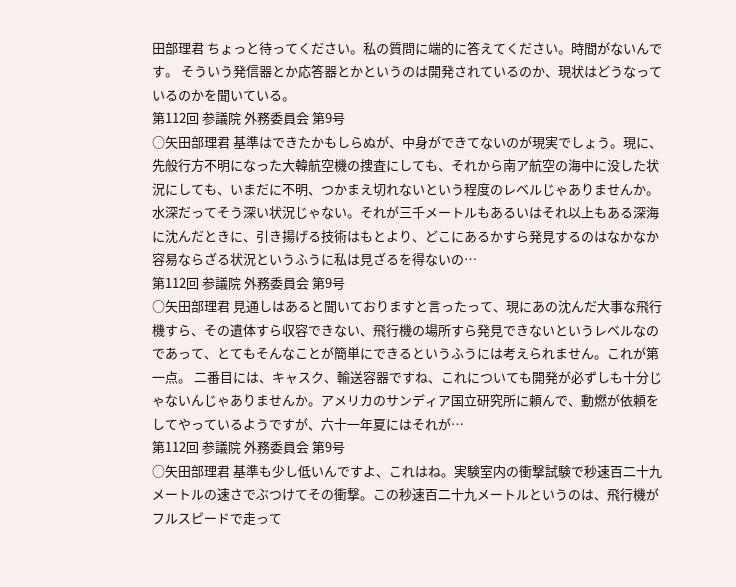田部理君 ちょっと待ってください。私の質問に端的に答えてください。時間がないんです。 そういう発信器とか応答器とかというのは開発されているのか、現状はどうなっているのかを聞いている。
第112回 参議院 外務委員会 第9号
○矢田部理君 基準はできたかもしらぬが、中身ができてないのが現実でしょう。現に、先般行方不明になった大韓航空機の捜査にしても、それから南ア航空の海中に没した状況にしても、いまだに不明、つかまえ切れないという程度のレベルじゃありませんか。水深だってそう深い状況じゃない。それが三千メートルもあるいはそれ以上もある深海に沈んだときに、引き揚げる技術はもとより、どこにあるかすら発見するのはなかなか容易ならざる状況というふうに私は見ざるを得ないの…
第112回 参議院 外務委員会 第9号
○矢田部理君 見通しはあると聞いておりますと言ったって、現にあの沈んだ大事な飛行機すら、その遺体すら収容できない、飛行機の場所すら発見できないというレベルなのであって、とてもそんなことが簡単にできるというふうには考えられません。これが第一点。 二番目には、キャスク、輸送容器ですね、これについても開発が必ずしも十分じゃないんじゃありませんか。アメリカのサンディア国立研究所に頼んで、動燃が依頼をしてやっているようですが、六十一年夏にはそれが…
第112回 参議院 外務委員会 第9号
○矢田部理君 基準も少し低いんですよ、これはね。実験室内の衝撃試験で秒速百二十九メートルの速さでぶつけてその衝撃。この秒速百二十九メートルというのは、飛行機がフルスピードで走って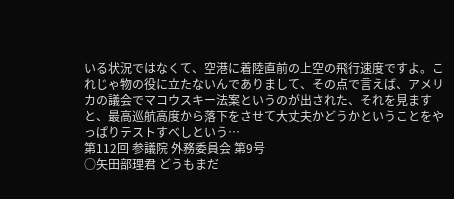いる状況ではなくて、空港に着陸直前の上空の飛行速度ですよ。これじゃ物の役に立たないんでありまして、その点で言えば、アメリカの議会でマコウスキー法案というのが出された、それを見ますと、最高巡航高度から落下をさせて大丈夫かどうかということをやっぱりテストすべしという…
第112回 参議院 外務委員会 第9号
○矢田部理君 どうもまだ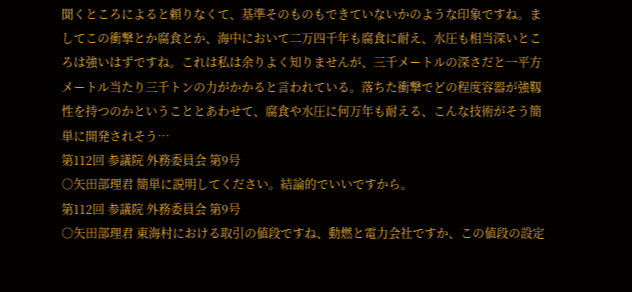聞くところによると頼りなくて、基準そのものもできていないかのような印象ですね。ましてこの衝撃とか腐食とか、海中において二万四千年も腐食に耐え、水圧も相当深いところは強いはずですね。これは私は余りよく知りませんが、三千メートルの深さだと一平方メートル当たり三千トンの力がかかると言われている。落ちた衝撃でどの程度容器が強靱性を持つのかということとあわせて、腐食や水圧に何万年も耐える、こんな技術がそう簡単に開発されそう…
第112回 参議院 外務委員会 第9号
○矢田部理君 簡単に説明してください。結論的でいいですから。
第112回 参議院 外務委員会 第9号
○矢田部理君 東海村における取引の値段ですね、動燃と電力会社ですか、この値段の設定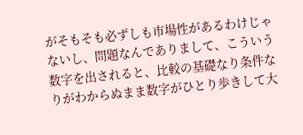がそもそも必ずしも市場性があるわけじゃないし、問題なんでありまして、こういう数字を出されると、比較の基礎なり条件なりがわからぬまま数字がひとり歩きして大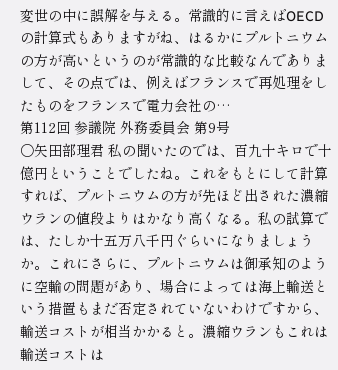変世の中に誤解を与える。常識的に言えばOECDの計算式もありますがね、はるかにプルトニウムの方が高いというのが常識的な比較なんでありまして、その点では、例えばフランスで再処理をしたものをフランスで電力会社の…
第112回 参議院 外務委員会 第9号
○矢田部理君 私の聞いたのでは、百九十キロで十億円ということでしたね。これをもとにして計算すれば、プルトニウムの方が先ほど出された濃縮ウランの値段よりはかなり高くなる。私の試算では、たしか十五万八千円ぐらいになりましょうか。これにさらに、プルトニウムは御承知のように空輸の問題があり、場合によっては海上輸送という措置もまだ否定されていないわけですから、輸送コストが相当かかると。濃縮ウランもこれは輸送コストは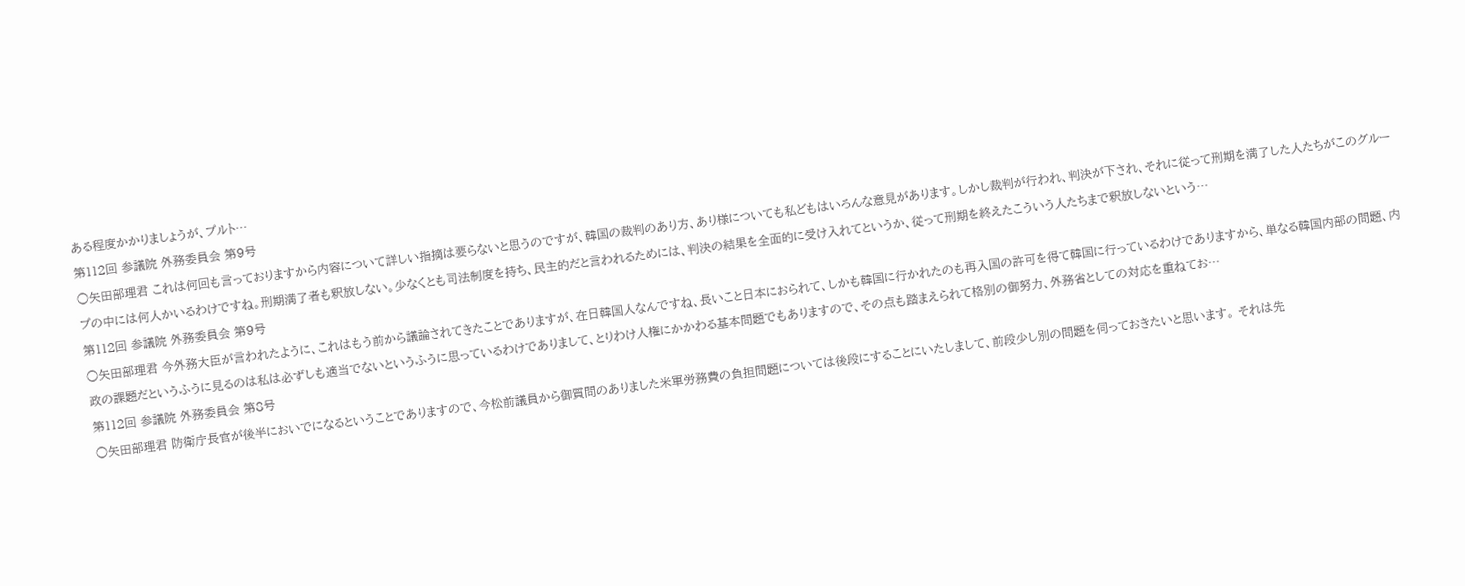ある程度かかりましょうが、プルト…
第112回 参議院 外務委員会 第9号
○矢田部理君 これは何回も言っておりますから内容について詳しい指摘は要らないと思うのですが、韓国の裁判のあり方、あり様についても私どもはいろんな意見があります。しかし裁判が行われ、判決が下され、それに従って刑期を満了した人たちがこのグループの中には何人かいるわけですね。刑期満了者も釈放しない。少なくとも司法制度を持ち、民主的だと言われるためには、判決の結果を全面的に受け入れてというか、従って刑期を終えたこういう人たちまで釈放しないという…
第112回 参議院 外務委員会 第9号
○矢田部理君 今外務大臣が言われたように、これはもう前から議論されてきたことでありますが、在日韓国人なんですね、長いこと日本におられて、しかも韓国に行かれたのも再入国の許可を得て韓国に行っているわけでありますから、単なる韓国内部の問題、内政の課題だというふうに見るのは私は必ずしも適当でないというふうに思っているわけでありまして、とりわけ人権にかかわる基本問題でもありますので、その点も踏まえられて格別の御努力、外務省としての対応を重ねてお…
第112回 参議院 外務委員会 第8号
○矢田部理君 防衛庁長官が後半においでになるということでありますので、今松前議員から御質問のありました米軍労務費の負担問題については後段にすることにいたしまして、前段少し別の問題を伺っておきたいと思います。 それは先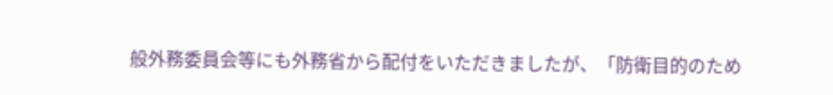般外務委員会等にも外務省から配付をいただきましたが、「防衛目的のため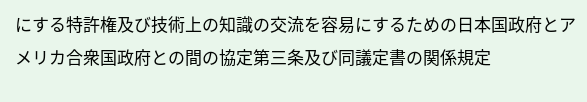にする特許権及び技術上の知識の交流を容易にするための日本国政府とアメリカ合衆国政府との間の協定第三条及び同議定書の関係規定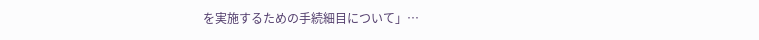を実施するための手続細目について」…